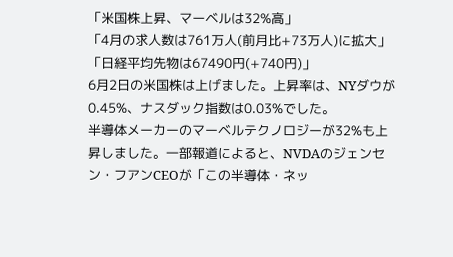「米国株上昇、マーベルは32%高」
「4月の求人数は761万人(前月比+73万人)に拡大」
「日経平均先物は67490円(+740円)」
6月2日の米国株は上げました。上昇率は、NYダウが0.45%、ナスダック指数は0.03%でした。
半導体メーカーのマーベルテクノロジーが32%も上昇しました。一部報道によると、NVDAのジェンセン・フアンCEOが「この半導体・ネッ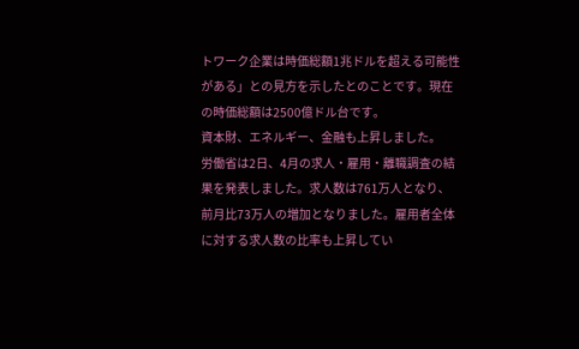トワーク企業は時価総額1兆ドルを超える可能性がある」との見方を示したとのことです。現在の時価総額は2500億ドル台です。
資本財、エネルギー、金融も上昇しました。
労働省は2日、4月の求人・雇用・離職調査の結果を発表しました。求人数は761万人となり、前月比73万人の増加となりました。雇用者全体に対する求人数の比率も上昇してい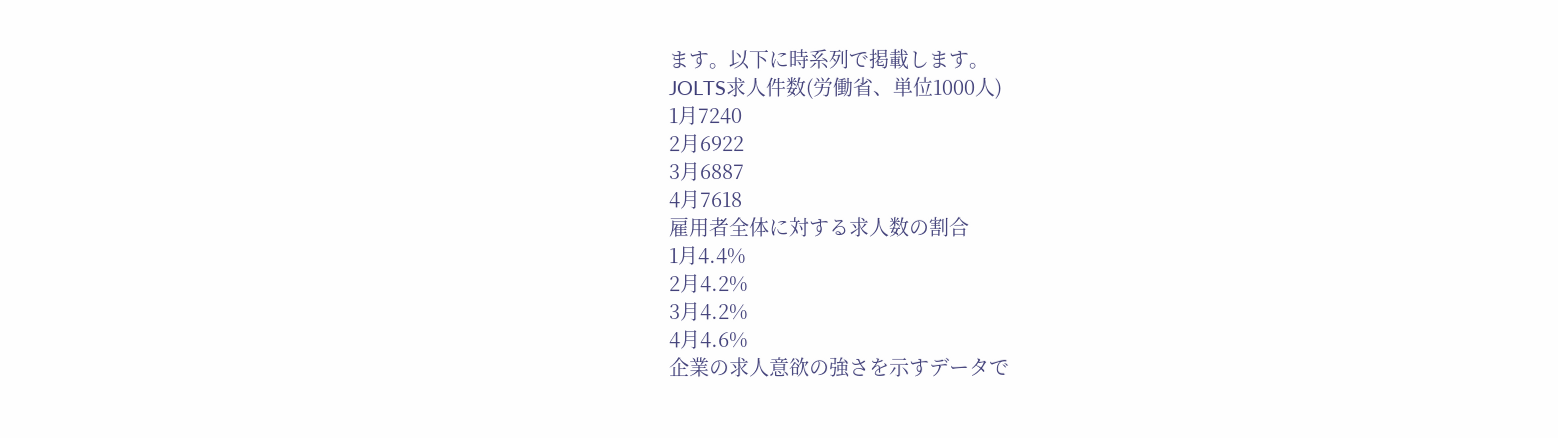ます。以下に時系列で掲載します。
JOLTS求人件数(労働省、単位1000人)
1月7240
2月6922
3月6887
4月7618
雇用者全体に対する求人数の割合
1月4.4%
2月4.2%
3月4.2%
4月4.6%
企業の求人意欲の強さを示すデータで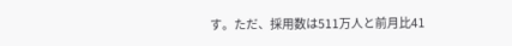す。ただ、採用数は511万人と前月比41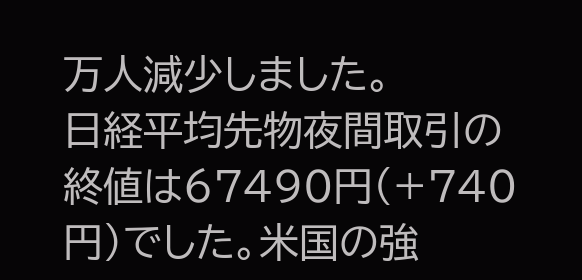万人減少しました。
日経平均先物夜間取引の終値は67490円(+740円)でした。米国の強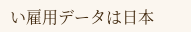い雇用データは日本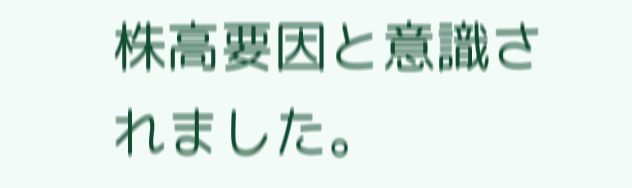株高要因と意識されました。